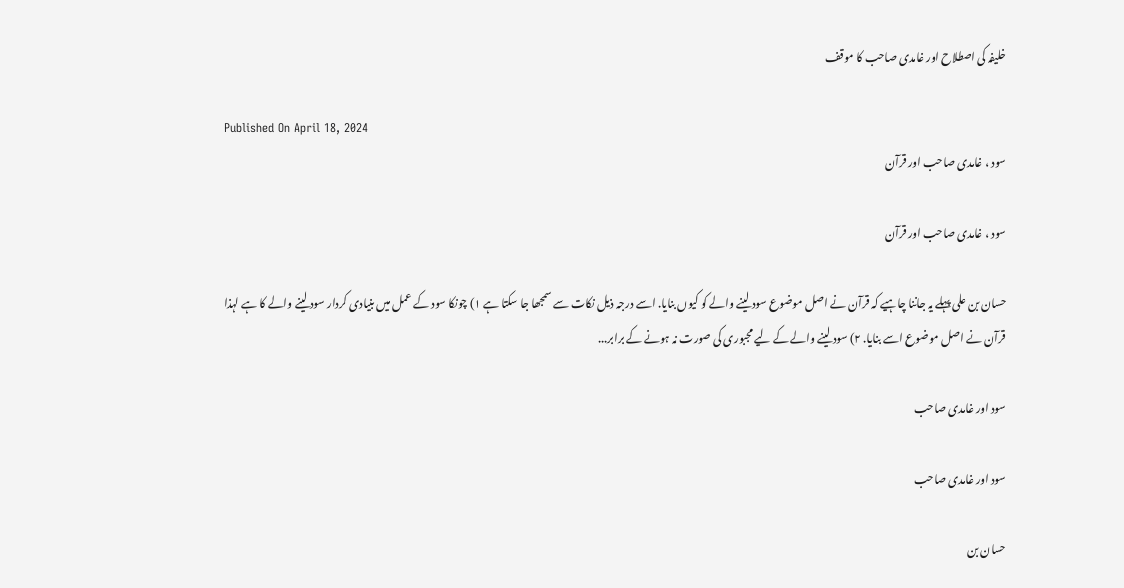خلیفہ کی اصطلاح اور غامدی صاحب کا موقف

Published On April 18, 2024
سود ، غامدی صاحب اور قرآن

سود ، غامدی صاحب اور قرآن

حسان بن علی پہلے یہ جاننا چاہیے کہ قرآن نے اصل موضوع سود لینے والے کو کیوں بنایا. اسے درجہ ذیل نکات سے سمجھا جا سکتا ہے ١) چونکا سود کے عمل میں بنیادی کردار سود لینے والے کا ہے لہذا قرآن نے اصل موضوع اسے بنایا. ٢) سود لینے والے کے لیے مجبوری کی صورت نہ ہونے کے برابر...

سود اور غامدی صاحب

سود اور غامدی صاحب

حسان بن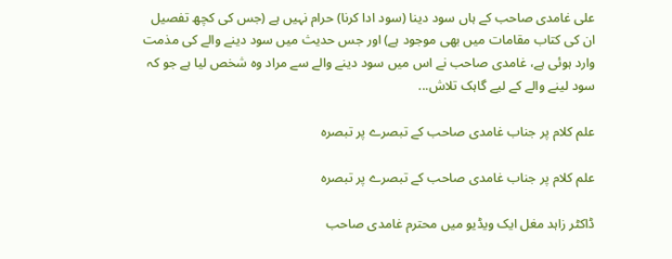علی غامدی صاحب کے ہاں سود دینا (سود ادا کرنا) حرام نہیں ہے (جس کی کچھ تفصیل ان کی کتاب مقامات میں بھى موجود ہے) اور جس حدیث میں سود دینے والے کی مذمت وارد ہوئی ہے، غامدی صاحب نے اس میں سود دینے والے سے مراد وہ شخص لیا ہے جو کہ سود لینے والے کے لیے گاہک تلاش...

علم کلام پر جناب غامدی صاحب کے تبصرے پر تبصرہ

علم کلام پر جناب غامدی صاحب کے تبصرے پر تبصرہ

ڈاکٹر زاہد مغل ایک ویڈیو میں محترم غامدی صاحب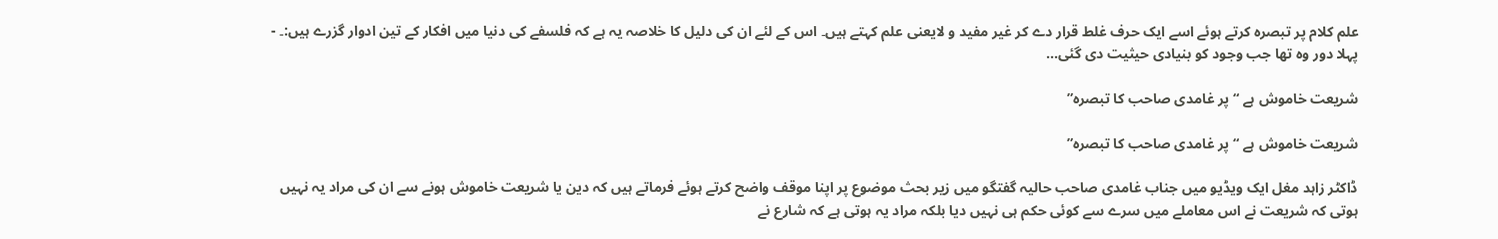علم کلام پر تبصرہ کرتے ہوئے اسے ایک حرف غلط قرار دے کر غیر مفید و لایعنی علم کہتے ہیں۔ اس کے لئے ان کی دلیل کا خلاصہ یہ ہے کہ فلسفے کی دنیا میں افکار کے تین ادوار گزرے ہیں:۔ - پہلا دور وہ تھا جب وجود کو بنیادی حیثیت دی گئی...

شریعت خاموش ہے “ پر غامدی صاحب کا تبصرہ”

شریعت خاموش ہے “ پر غامدی صاحب کا تبصرہ”

ڈاکٹر زاہد مغل ایک ویڈیو میں جناب غامدی صاحب حالیہ گفتگو میں زیر بحث موضوع پر اپنا موقف واضح کرتے ہوئے فرماتے ہیں کہ دین یا شریعت خاموش ہونے سے ان کی مراد یہ نہیں ہوتی کہ شریعت نے اس معاملے میں سرے سے کوئی حکم ہی نہیں دیا بلکہ مراد یہ ہوتی ہے کہ شارع نے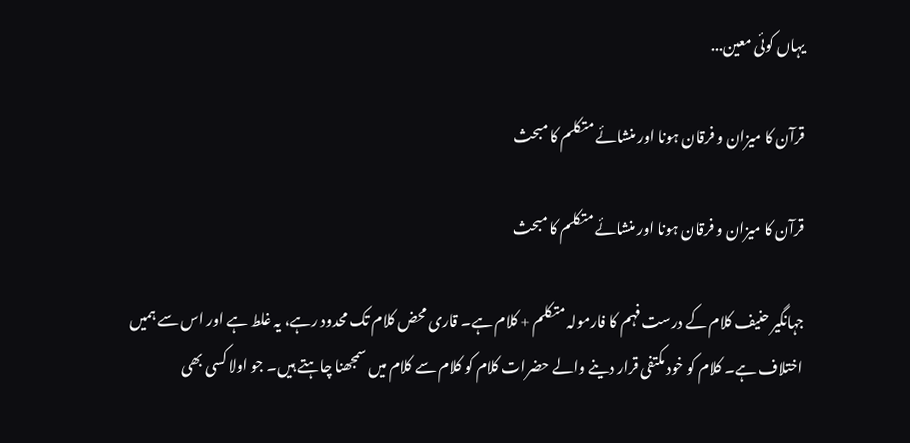یہاں کوئی معین...

قرآن کا میزان و فرقان ہونا اور منشائے متکلم کا مبحث

قرآن کا میزان و فرقان ہونا اور منشائے متکلم کا مبحث

جہانگیر حنیف کلام کے درست فہم کا فارمولہ متکلم + کلام ہے۔ قاری محض کلام تک محدود رہے، یہ غلط ہے اور اس سے ہمیں اختلاف ہے۔ کلام کو خود مکتفی قرار دینے والے حضرات کلام کو کلام سے کلام میں سمجھنا چاہتے ہیں۔ جو اولا کسی بھی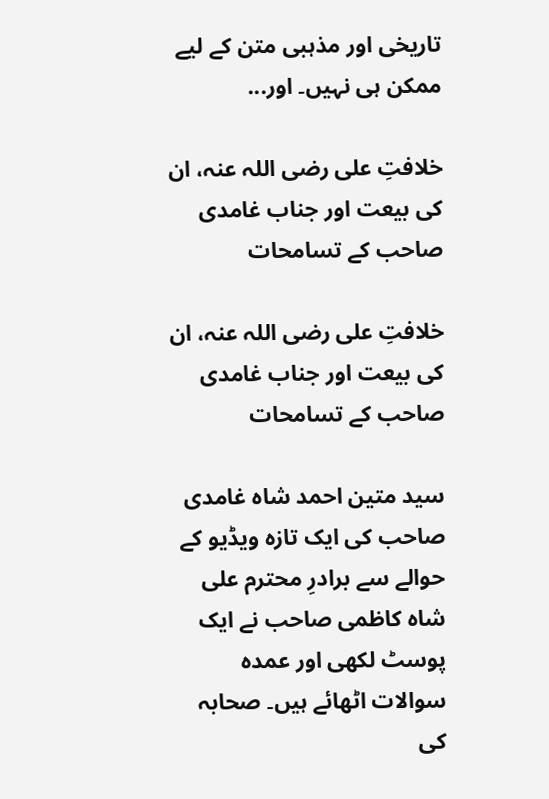تاریخی اور مذہبی متن کے لیے ممکن ہی نہیں۔ اور...

خلافتِ علی رضی اللہ عنہ، ان کی بیعت اور جناب غامدی صاحب کے تسامحات

خلافتِ علی رضی اللہ عنہ، ان کی بیعت اور جناب غامدی صاحب کے تسامحات

سید متین احمد شاہ غامدی صاحب کی ایک تازہ ویڈیو کے حوالے سے برادرِ محترم علی شاہ کاظمی صاحب نے ایک پوسٹ لکھی اور عمدہ سوالات اٹھائے ہیں۔ صحابہ کی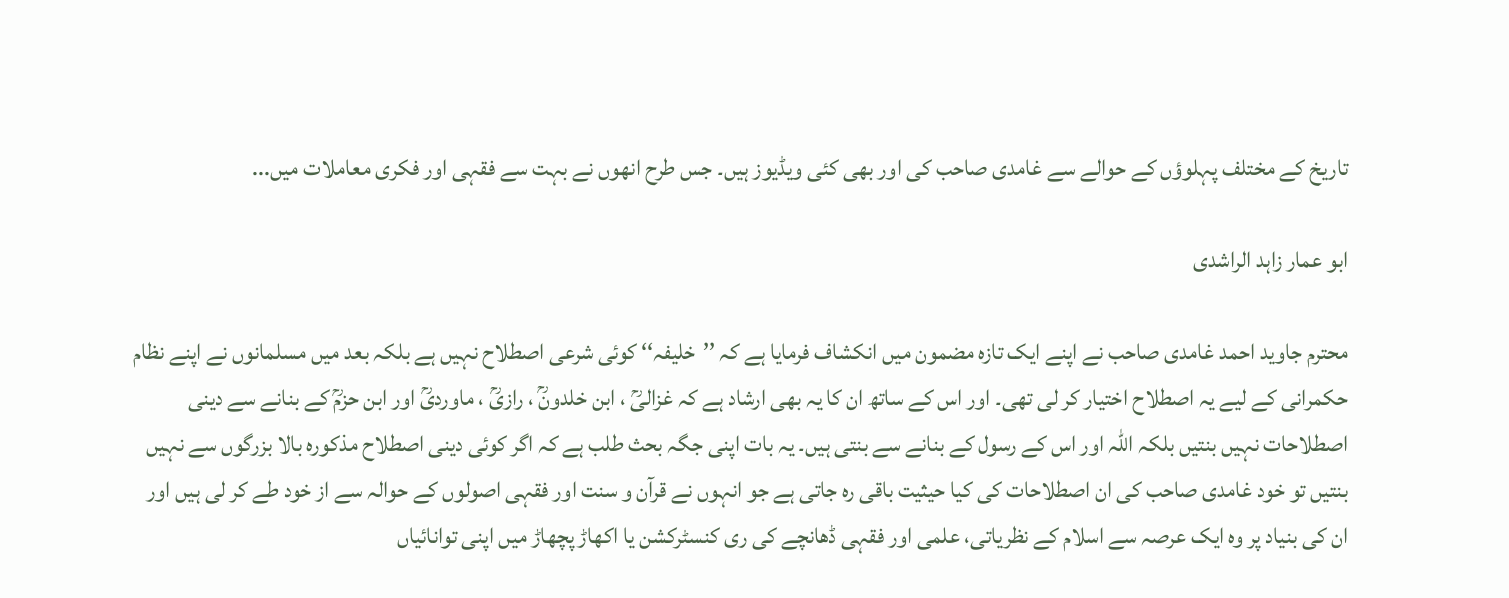تاریخ کے مختلف پہلوؤں کے حوالے سے غامدی صاحب کی اور بھی کئی ویڈیوز ہیں۔ جس طرح انھوں نے بہت سے فقہی اور فکری معاملات میں...

ابو عمار زاہد الراشدی

محترم جاوید احمد غامدی صاحب نے اپنے ایک تازہ مضمون میں انکشاف فرمایا ہے کہ ’’خلیفہ‘‘ کوئی شرعی اصطلاح نہیں ہے بلکہ بعد میں مسلمانوں نے اپنے نظام حکمرانی کے لیے یہ اصطلاح اختیار کر لی تھی۔ اور اس کے ساتھ ان کا یہ بھی ارشاد ہے کہ غزالیؒ ، ابن خلدونؒ ، رازیؒ ، ماوردیؒ اور ابن حزمؒ کے بنانے سے دینی اصطلاحات نہیں بنتیں بلکہ اللہ اور اس کے رسول کے بنانے سے بنتی ہیں۔ یہ بات اپنی جگہ بحث طلب ہے کہ اگر کوئی دینی اصطلاح مذکورہ بالا بزرگوں سے نہیں بنتیں تو خود غامدی صاحب کی ان اصطلاحات کی کیا حیثیت باقی رہ جاتی ہے جو انہوں نے قرآن و سنت اور فقہی اصولوں کے حوالہ سے از خود طے کر لی ہیں اور ان کی بنیاد پر وہ ایک عرصہ سے اسلام کے نظریاتی، علمی اور فقہی ڈھانچے کی ری کنسٹرکشن یا اکھاڑ پچھاڑ میں اپنی توانائیاں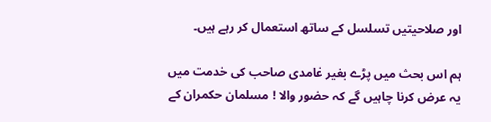اور صلاحیتیں تسلسل کے ساتھ استعمال کر رہے ہیں۔

ہم اس بحث میں پڑے بغیر غامدی صاحب کی خدمت میں یہ عرض کرنا چاہیں گے کہ حضور والا ! مسلمان حکمران کے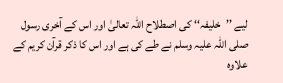لیے ’’خلیفہ‘‘ کی اصطلاح اللہ تعالیٰ اور اس کے آخری رسول صلی اللہ علیہ وسلم نے طے کی ہے اور اس کا ذکر قرآن کریم کے علاوہ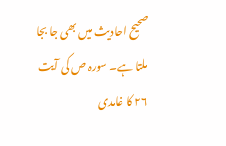صحیح احادیث میں بھی جا بجا ملتا ہے۔ سورہ ص کی آیت ۲۶ کا غامدی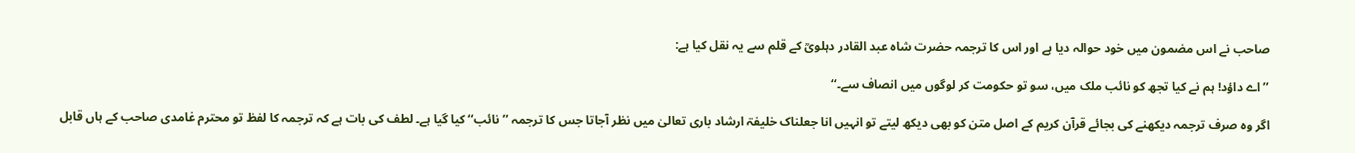صاحب نے اس مضمون میں خود حوالہ دیا ہے اور اس کا ترجمہ حضرت شاہ عبد القادر دہلویؒ کے قلم سے یہ نقل کیا ہے:

’’اے داؤد! ہم نے کیا تجھ کو نائب ملک میں، سو تو حکومت کر لوگوں میں انصاف سے۔‘‘

اگر وہ صرف ترجمہ دیکھنے کی بجائے قرآن کریم کے اصل متن کو بھی دیکھ لیتے تو انہیں انا جعلناک خلیفۃ ارشاد باری تعالیٰ میں نظر آجاتا جس کا ترجمہ ’’نائب‘‘ کیا گیا ہے۔ لطف کی بات ہے کہ ترجمہ کا لفظ تو محترم غامدی صاحب کے ہاں قابل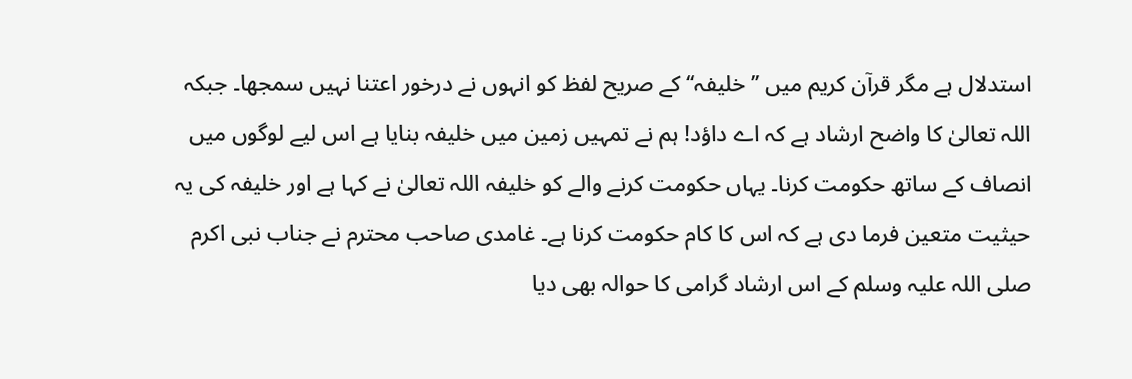استدلال ہے مگر قرآن کریم میں ’’خلیفہ‘‘ کے صریح لفظ کو انہوں نے درخور اعتنا نہیں سمجھا۔ جبکہ اللہ تعالیٰ کا واضح ارشاد ہے کہ اے داؤد! ہم نے تمہیں زمین میں خلیفہ بنایا ہے اس لیے لوگوں میں انصاف کے ساتھ حکومت کرنا۔ یہاں حکومت کرنے والے کو خلیفہ اللہ تعالیٰ نے کہا ہے اور خلیفہ کی یہ حیثیت متعین فرما دی ہے کہ اس کا کام حکومت کرنا ہے۔ غامدی صاحب محترم نے جناب نبی اکرم صلی اللہ علیہ وسلم کے اس ارشاد گرامی کا حوالہ بھی دیا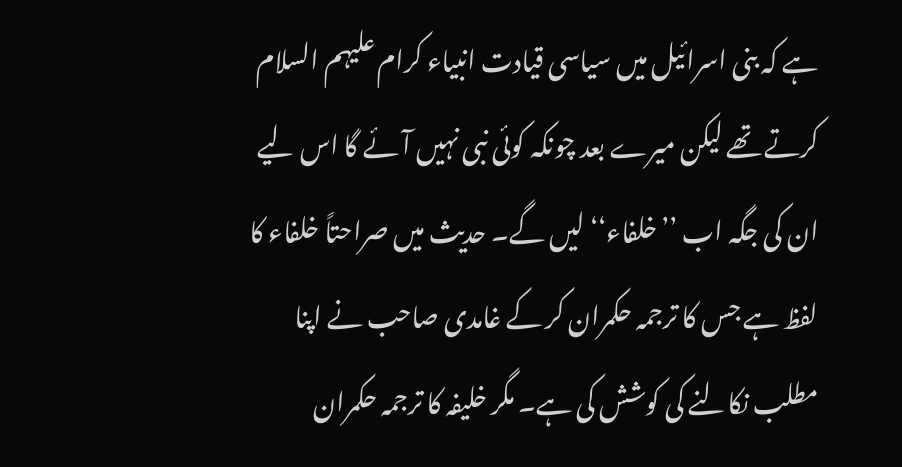ہے کہ بنی اسرائیل میں سیاسی قیادت انبیاء کرام علیہم السلام کرتے تھے لیکن میرے بعد چونکہ کوئی نبی نہیں آئے گا اس لیے ان کی جگہ اب ’’خلفاء‘‘ لیں گے۔ حدیث میں صراحتاً خلفاء کا لفظ ہے جس کا ترجمہ حکمران کر کے غامدی صاحب نے اپنا مطلب نکالنے کی کوشش کی ہے۔ مگر خلیفہ کا ترجمہ حکمران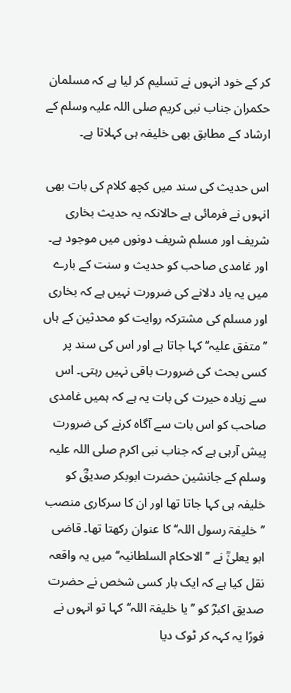کر کے خود انہوں نے تسلیم کر لیا ہے کہ مسلمان حکمران جناب نبی کریم صلی اللہ علیہ وسلم کے ارشاد کے مطابق بھی خلیفہ ہی کہلاتا ہے۔

اس حدیث کی سند میں کچھ کلام کی بات بھی انہوں نے فرمائی ہے حالانکہ یہ حدیث بخاری شریف اور مسلم شریف دونوں میں موجود ہے۔ اور غامدی صاحب کو حدیث و سنت کے بارے میں یہ یاد دلانے کی ضرورت نہیں ہے کہ بخاری اور مسلم کی مشترکہ روایت کو محدثین کے ہاں ’’متفق علیہ‘‘ کہا جاتا ہے اور اس کی سند پر کسی بحث کی ضرورت باقی نہیں رہتی۔ اس سے زیادہ حیرت کی بات یہ ہے کہ ہمیں غامدی صاحب کو اس بات سے آگاہ کرنے کی ضرورت پیش آرہی ہے کہ جناب نبی اکرم صلی اللہ علیہ وسلم کے جانشین حضرت ابوبکر صدیقؓ کو خلیفہ ہی کہا جاتا تھا اور ان کا سرکاری منصب ’’خلیفۃ رسول اللہ‘‘ کا عنوان رکھتا تھا۔ قاضی ابو یعلیٰؒ نے ’’الاحکام السلطانیہ‘‘ میں یہ واقعہ نقل کیا ہے کہ ایک بار کسی شخص نے حضرت صدیق اکبرؓ کو ’’یا خلیفۃ اللہ‘‘ کہا تو انہوں نے فورًا یہ کہہ کر ٹوک دیا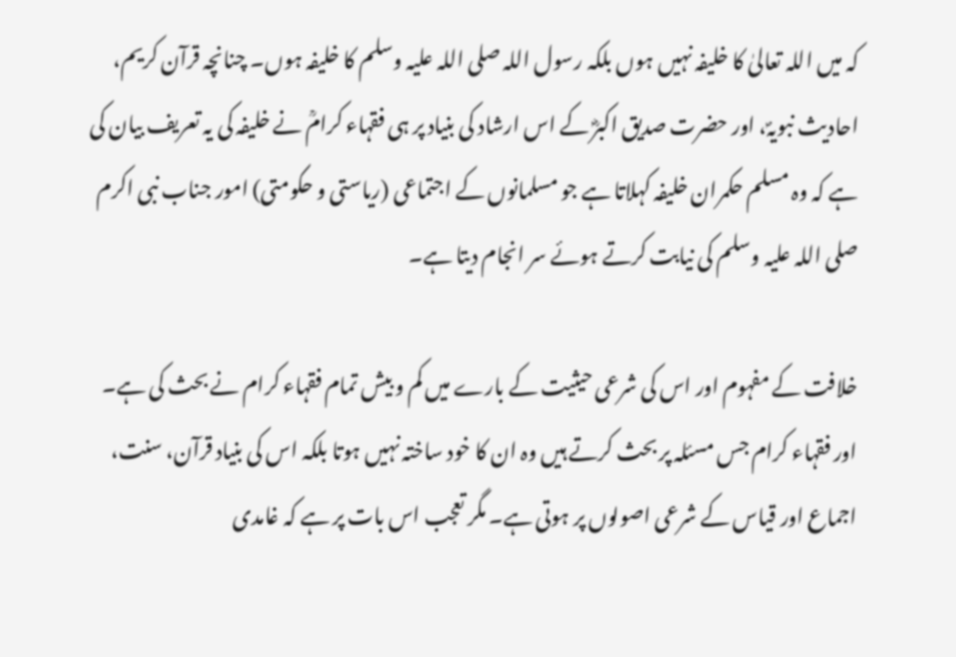کہ میں اللہ تعالیٰ کا خلیفہ نہیں ہوں بلکہ رسول اللہ صلی اللہ علیہ وسلم کا خلیفہ ہوں۔ چنانچہ قرآن کریم، احادیث نبویہؐ، اور حضرت صدیق اکبرؓ کے اس ارشاد کی بنیاد پر ہی فقہاء کرامؒ نے خلیفہ کی یہ تعریف بیان کی ہے کہ وہ مسلم حکمران خلیفہ کہلاتا ہے جو مسلمانوں کے اجتماعی (ریاستی و حکومتی) امور جناب نبی اکرم صلی اللہ علیہ وسلم کی نیابت کرتے ہوئے سر انجام دیتا ہے۔

خلافت کے مفہوم اور اس کی شرعی حیثیت کے بارے میں کم و بیش تمام فقہاء کرام نے بحث کی ہے۔ اور فقہاء کرام جس مسئلہ پر بحث کرتے ہیں وہ ان کا خود ساختہ نہیں ہوتا بلکہ اس کی بنیاد قرآن، سنت، اجماع اور قیاس کے شرعی اصولوں پر ہوتی ہے۔ مگر تعجب اس بات پر ہے کہ غامدی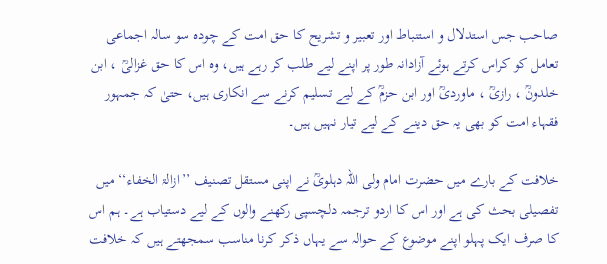صاحب جس استدلال و استنباط اور تعبیر و تشریح کا حق امت کے چودہ سو سالہ اجماعی تعامل کو کراس کرتے ہوئے آزادانہ طور پر اپنے لیے طلب کر رہے ہیں، وہ اس کا حق غزالیؒ ، ابن خلدونؒ ، رازیؒ ، ماوردیؒ اور ابن حزمؒ کے لیے تسلیم کرنے سے انکاری ہیں، حتیٰ کہ جمہور فقہاء امت کو بھی یہ حق دینے کے لیے تیار نہیں ہیں۔

خلافت کے بارے میں حضرت امام ولی اللہ دہلویؒ نے اپنی مستقل تصنیف ’’ازالۃ الخفاء‘‘ میں تفصیلی بحث کی ہے اور اس کا اردو ترجمہ دلچسپی رکھنے والوں کے لیے دستیاب ہے۔ ہم اس کا صرف ایک پہلو اپنے موضوع کے حوالہ سے یہاں ذکر کرنا مناسب سمجھتے ہیں کہ خلافت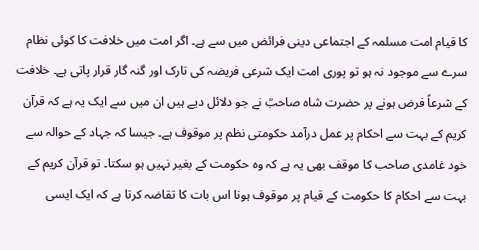کا قیام امت مسلمہ کے اجتماعی دینی فرائض میں سے ہے۔ اگر امت میں خلافت کا کوئی نظام سرے سے موجود نہ ہو تو پوری امت ایک شرعی فریضہ کی تارک اور گنہ گار قرار پاتی ہے۔ خلافت کے شرعاً فرض ہونے پر حضرت شاہ صاحبؒ نے جو دلائل دیے ہیں ان میں سے ایک یہ ہے کہ قرآن کریم کے بہت سے احکام پر عمل درآمد حکومتی نظم پر موقوف ہے۔ جیسا کہ جہاد کے حوالہ سے خود غامدی صاحب کا موقف بھی یہ ہے کہ وہ حکومت کے بغیر نہیں ہو سکتا۔ تو قرآن کریم کے بہت سے احکام کا حکومت کے قیام پر موقوف ہونا اس بات کا تقاضہ کرتا ہے کہ ایک ایسی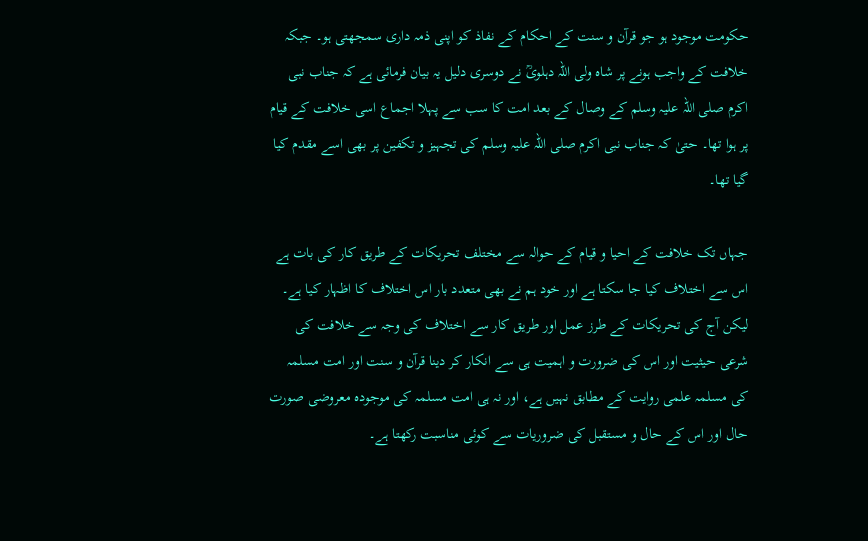حکومت موجود ہو جو قرآن و سنت کے احکام کے نفاذ کو اپنی ذمہ داری سمجھتی ہو۔ جبکہ خلافت کے واجب ہونے پر شاہ ولی اللہ دہلویؒ نے دوسری دلیل یہ بیان فرمائی ہے کہ جناب نبی اکرم صلی اللہ علیہ وسلم کے وصال کے بعد امت کا سب سے پہلا اجماع اسی خلافت کے قیام پر ہوا تھا۔ حتیٰ کہ جناب نبی اکرم صلی اللہ علیہ وسلم کی تجہیز و تکفین پر بھی اسے مقدم کیا گیا تھا۔

جہاں تک خلافت کے احیا و قیام کے حوالہ سے مختلف تحریکات کے طریق کار کی بات ہے اس سے اختلاف کیا جا سکتا ہے اور خود ہم نے بھی متعدد بار اس اختلاف کا اظہار کیا ہے۔ لیکن آج کی تحریکات کے طرز عمل اور طریق کار سے اختلاف کی وجہ سے خلافت کی شرعی حیثیت اور اس کی ضرورت و اہمیت ہی سے انکار کر دینا قرآن و سنت اور امت مسلمہ کی مسلمہ علمی روایت کے مطابق نہیں ہے، اور نہ ہی امت مسلمہ کی موجودہ معروضی صورت حال اور اس کے حال و مستقبل کی ضروریات سے کوئی مناسبت رکھتا ہے۔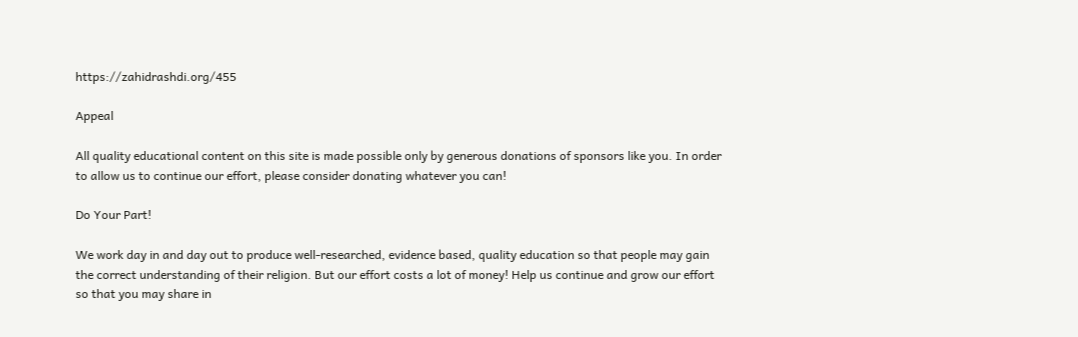https://zahidrashdi.org/455

Appeal

All quality educational content on this site is made possible only by generous donations of sponsors like you. In order to allow us to continue our effort, please consider donating whatever you can!

Do Your Part!

We work day in and day out to produce well-researched, evidence based, quality education so that people may gain the correct understanding of their religion. But our effort costs a lot of money! Help us continue and grow our effort so that you may share in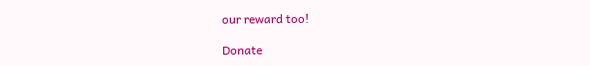our reward too!

Donate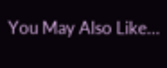You May Also Like…